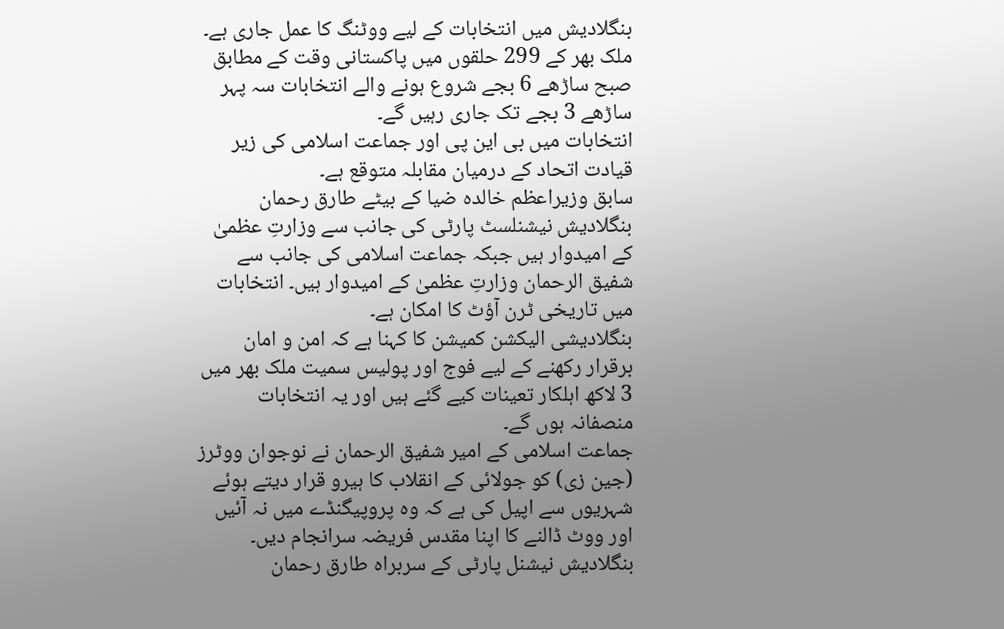بنگلادیش میں انتخابات کے لیے ووٹنگ کا عمل جاری ہے۔
ملک بھر کے 299 حلقوں میں پاکستانی وقت کے مطابق صبح ساڑھے 6 بجے شروع ہونے والے انتخابات سہ پہر ساڑھے 3 بجے تک جاری رہیں گے۔
انتخابات میں بی این پی اور جماعت اسلامی کی زیر قیادت اتحاد کے درمیان مقابلہ متوقع ہے۔
سابق وزیراعظم خالدہ ضیا کے بیٹے طارق رحمان بنگلادیش نیشنلسٹ پارٹی کی جانب سے وزارتِ عظمیٰ کے امیدوار ہیں جبکہ جماعت اسلامی کی جانب سے شفیق الرحمان وزارتِ عظمیٰ کے امیدوار ہیں۔ انتخابات میں تاریخی ٹرن آؤٹ کا امکان ہے۔
بنگلادیشی الیکشن کمیشن کا کہنا ہے کہ امن و امان برقرار رکھنے کے لیے فوج اور پولیس سمیت ملک بھر میں 3 لاکھ اہلکار تعینات کیے گئے ہیں اور یہ انتخابات منصفانہ ہوں گے۔
جماعت اسلامی کے امیر شفیق الرحمان نے نوجوان ووٹرز (جین زی) کو جولائی کے انقلاب کا ہیرو قرار دیتے ہوئے شہریوں سے اپیل کی ہے کہ وہ پروپیگنڈے میں نہ آئیں اور ووٹ ڈالنے کا اپنا مقدس فریضہ سرانجام دیں۔
بنگلادیش نیشنل پارٹی کے سربراہ طارق رحمان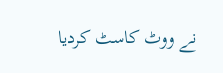نے ووٹ کاسٹ کردیا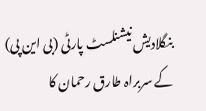بنگلادیش نیشنلسٹ پارٹی (بی این پی) کے سربراہ طارق رحمان کا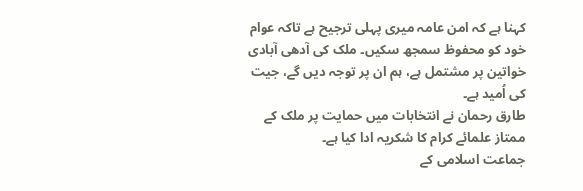کہنا ہے کہ امن عامہ میری پہلی ترجیح ہے تاکہ عوام خود کو محفوظ سمجھ سکیں۔ ملک کی آدھی آبادی خواتین پر مشتمل ہے، ہم ان پر توجہ دیں گے، جیت کی اُمید ہے۔
طارق رحمان نے انتخابات میں حمایت پر ملک کے ممتاز علمائے کرام کا شکریہ ادا کیا ہے۔
جماعت اسلامی کے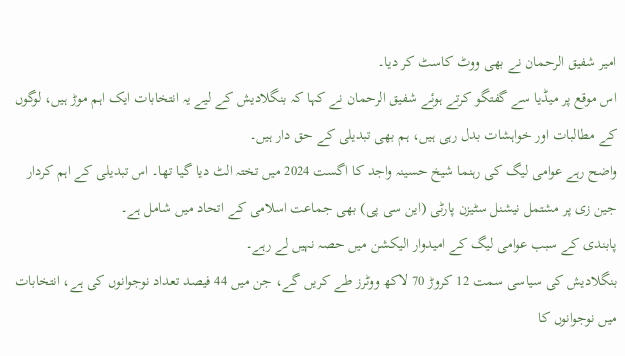امیر شفیق الرحمان نے بھی ووٹ کاسٹ کر دیا۔
اس موقع پر میڈیا سے گفتگو کرتے ہوئے شفیق الرحمان نے کہا کہ بنگلادیش کے لیے یہ انتخابات ایک اہم موڑ ہیں، لوگوں کے مطالبات اور خواہشات بدل رہی ہیں، ہم بھی تبدیلی کے حق دار ہیں۔
واضح رہے عوامی لیگ کی رہنما شیخ حسینہ واجد کا اگست 2024 میں تختہ الٹ دیا گیا تھا۔ اس تبدیلی کے اہم کردار جین زی پر مشتمل نیشنل سٹیزن پارٹی (این سی پی) بھی جماعت اسلامی کے اتحاد میں شامل ہے۔
پابندی کے سبب عوامی لیگ کے امیدوار الیکشن میں حصہ نہیں لے رہے۔
بنگلادیش کی سیاسی سمت 12 کروڑ 70 لاکھ ووٹرز طے کریں گے، جن میں 44 فیصد تعداد نوجوانوں کی ہے، انتخابات میں نوجوانوں کا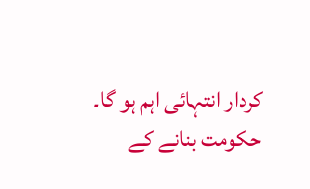کردار انتہائی اہم ہو گا۔
حکومت بنانے کے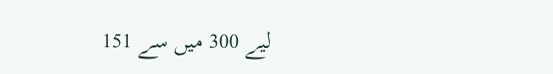لیے 300 میں سے 151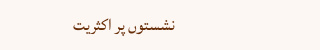نشستوں پر اکثریت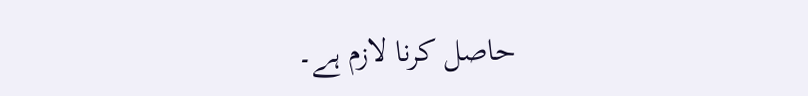حاصل کرنا لازم ہے۔